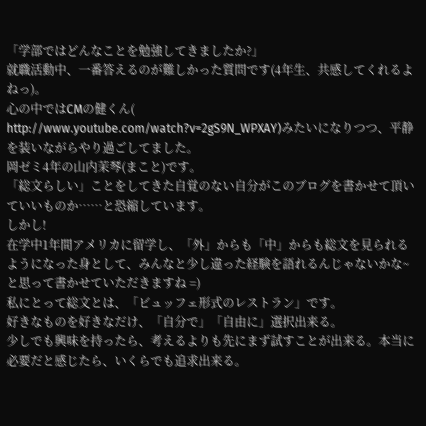「学部ではどんなことを勉強してきましたか?」
就職活動中、一番答えるのが難しかった質問です(4年生、共感してくれるよねっ)。
心の中ではCMの健くん(
http://www.youtube.com/watch?v=2gS9N_WPXAY)みたいになりつつ、平静を装いながらやり過ごしてました。
岡ゼミ4年の山内茉琴(まこと)です。
「総文らしい」ことをしてきた自覚のない自分がこのブログを書かせて頂いていいものか……と恐縮しています。
しかし!
在学中1年間アメリカに留学し、「外」からも「中」からも総文を見られるようになった身として、みんなと少し違った経験を語れるんじゃないかな~と思って書かせていただきますね =)
私にとって総文とは、「ビュッフェ形式のレストラン」です。
好きなものを好きなだけ、「自分で」「自由に」選択出来る。
少しでも興味を持ったら、考えるよりも先にまず試すことが出来る。本当に必要だと感じたら、いくらでも追求出来る。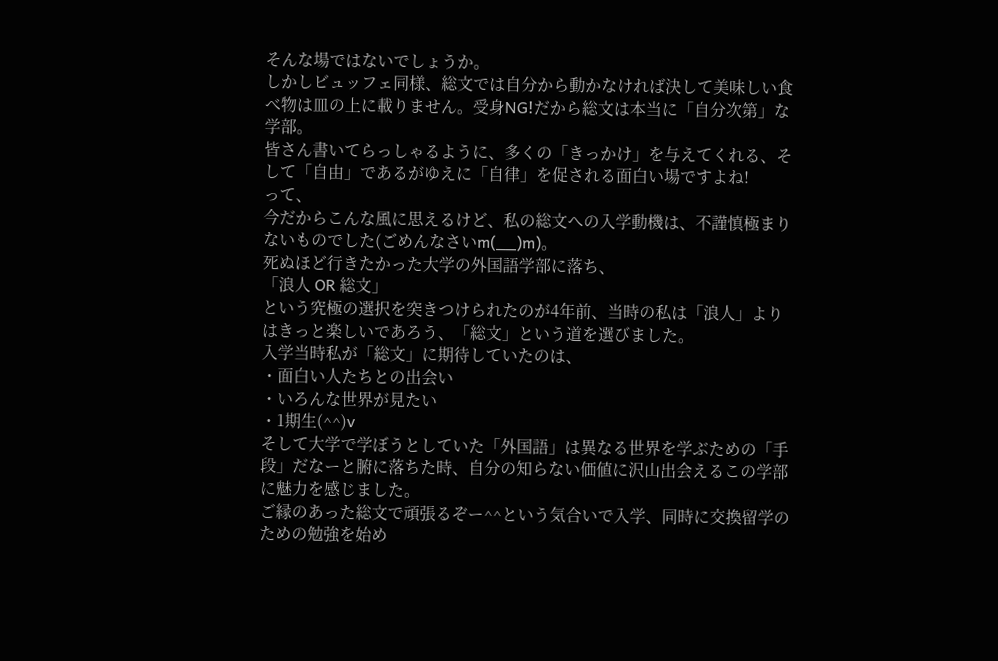そんな場ではないでしょうか。
しかしビュッフェ同様、総文では自分から動かなければ決して美味しい食べ物は皿の上に載りません。受身NG!だから総文は本当に「自分次第」な学部。
皆さん書いてらっしゃるように、多くの「きっかけ」を与えてくれる、そして「自由」であるがゆえに「自律」を促される面白い場ですよね!
って、
今だからこんな風に思えるけど、私の総文への入学動機は、不謹慎極まりないものでした(ごめんなさいm(__)m)。
死ぬほど行きたかった大学の外国語学部に落ち、
「浪人 OR 総文」
という究極の選択を突きつけられたのが4年前、当時の私は「浪人」よりはきっと楽しいであろう、「総文」という道を選びました。
入学当時私が「総文」に期待していたのは、
・面白い人たちとの出会い
・いろんな世界が見たい
・1期生(^^)v
そして大学で学ぼうとしていた「外国語」は異なる世界を学ぶための「手段」だなーと腑に落ちた時、自分の知らない価値に沢山出会えるこの学部に魅力を感じました。
ご縁のあった総文で頑張るぞー^^という気合いで入学、同時に交換留学のための勉強を始め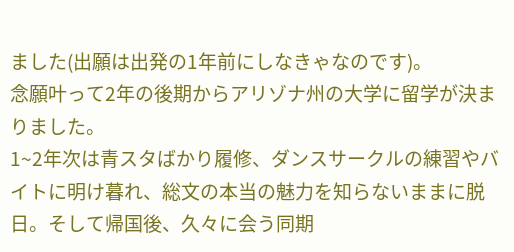ました(出願は出発の1年前にしなきゃなのです)。
念願叶って2年の後期からアリゾナ州の大学に留学が決まりました。
1~2年次は青スタばかり履修、ダンスサークルの練習やバイトに明け暮れ、総文の本当の魅力を知らないままに脱日。そして帰国後、久々に会う同期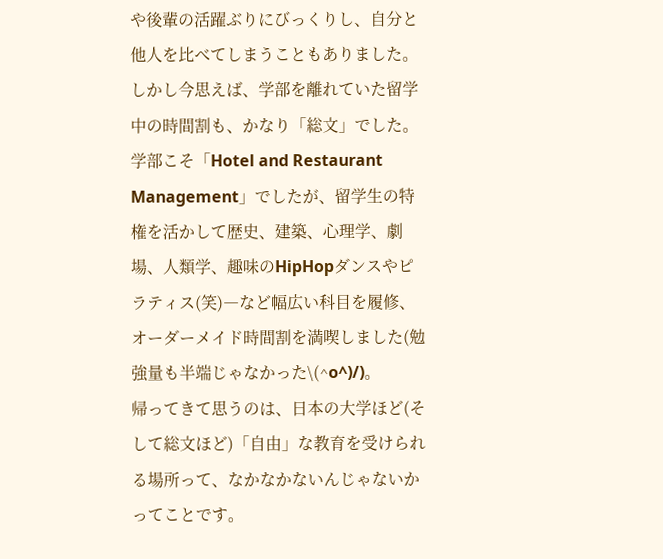や後輩の活躍ぶりにびっくりし、自分と他人を比べてしまうこともありました。
しかし今思えば、学部を離れていた留学中の時間割も、かなり「総文」でした。
学部こそ「Hotel and Restaurant Management」でしたが、留学生の特権を活かして歴史、建築、心理学、劇場、人類学、趣味のHipHopダンスやピラティス(笑)―など幅広い科目を履修、オーダーメイド時間割を満喫しました(勉強量も半端じゃなかった\(^o^)/)。
帰ってきて思うのは、日本の大学ほど(そして総文ほど)「自由」な教育を受けられる場所って、なかなかないんじゃないかってことです。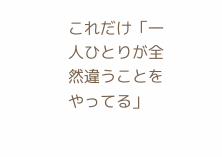これだけ「一人ひとりが全然違うことをやってる」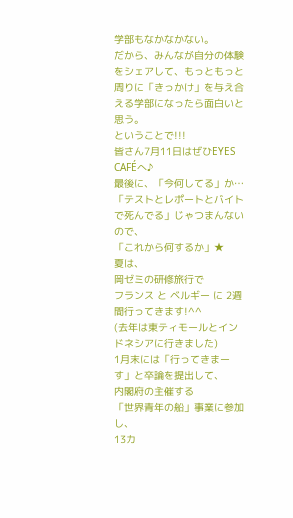学部もなかなかない。
だから、みんなが自分の体験をシェアして、もっともっと周りに「きっかけ」を与え合える学部になったら面白いと思う。
ということで!!!
皆さん7月11日はぜひEYES CAFÉへ♪
最後に、「今何してる」か…
「テストとレポートとバイトで死んでる」じゃつまんないので、
「これから何するか」★
夏は、
岡ゼミの研修旅行で
フランス と ベルギー に 2週間行ってきます!^^
(去年は東ティモールとインドネシアに行きました)
1月末には「行ってきまーす」と卒論を提出して、
内閣府の主催する
「世界青年の船」事業に参加し、
13カ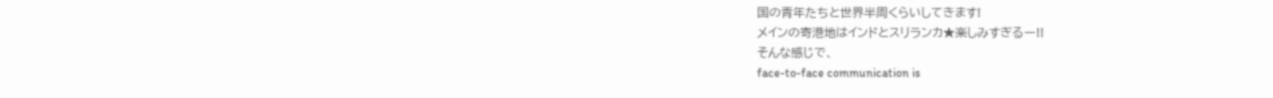国の青年たちと世界半周くらいしてきます!
メインの寄港地はインドとスリランカ★楽しみすぎるー!!
そんな感じで、
face-to-face communication is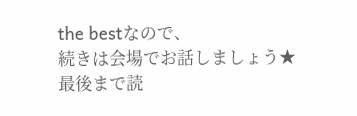the bestなので、
続きは会場でお話しましょう★
最後まで読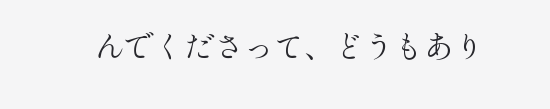んでくださって、どうもあり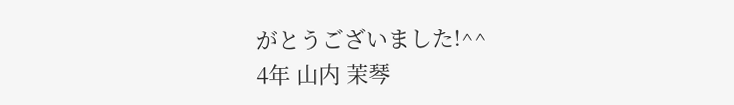がとうございました!^^
4年 山内 茉琴